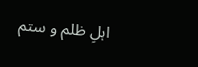اہلِ ظلم و ستم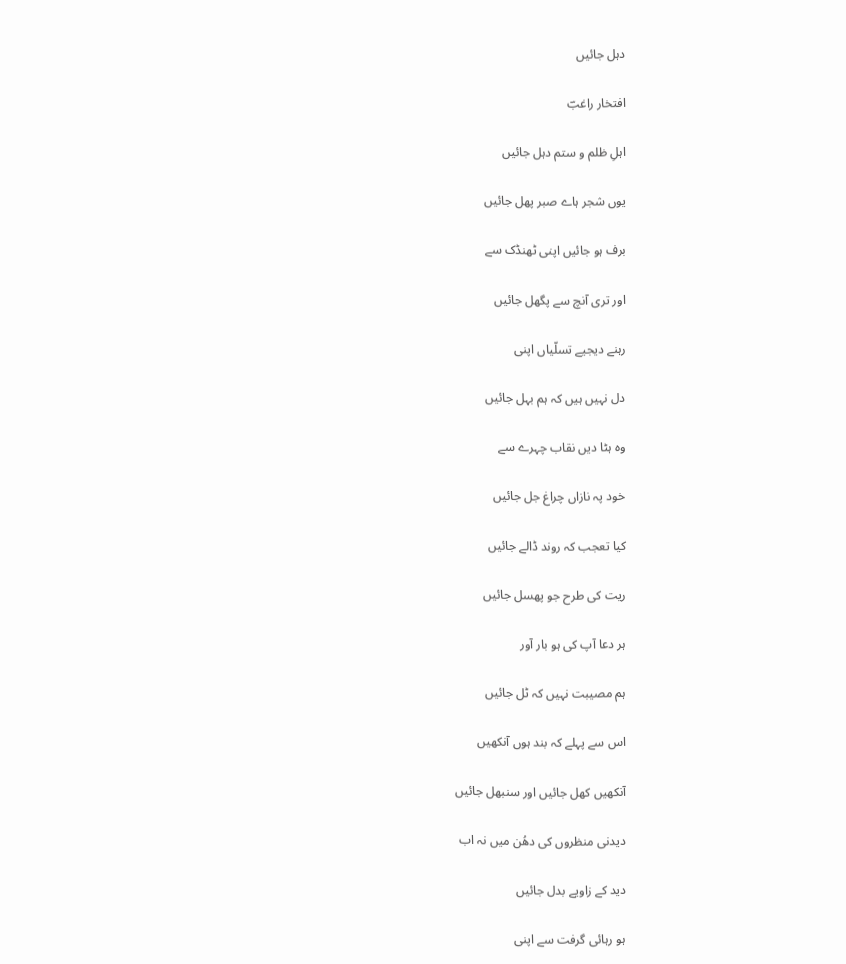دہل جائیں

افتخار راغبؔ

اہلِ ظلم و ستم دہل جائیں

یوں شجر ہاے صبر پھل جائیں

برف ہو جائیں اپنی ٹھنڈک سے

اور تری آنچ سے پگھل جائیں

رہنے دیجیے تسلّیاں اپنی

دل نہیں ہیں کہ ہم بہل جائیں

وہ ہٹا دیں نقاب چہرے سے

خود پہ نازاں چراغ جل جائیں

کیا تعجب کہ روند ڈالے جائیں

ریت کی طرح جو پھسل جائیں

ہر دعا آپ کی ہو بار آور

ہم مصیبت نہیں کہ ٹل جائیں

اس سے پہلے کہ بند ہوں آنکھیں

آنکھیں کھل جائیں اور سنبھل جائیں

دیدنی منظروں کی دھُن میں نہ اب

دید کے زاویے بدل جائیں

ہو رہائی گرفت سے اپنی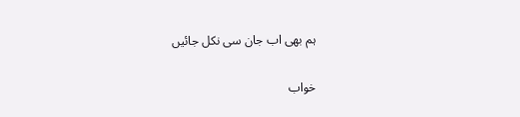ہم بھی اب جان سی نکل جائیں

خواب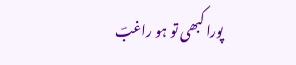پورا کبھی تو ہو راغبؔ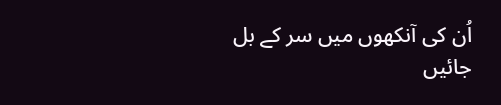اُن کی آنکھوں میں سر کے بل جائیں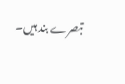تبصرے بند ہیں۔